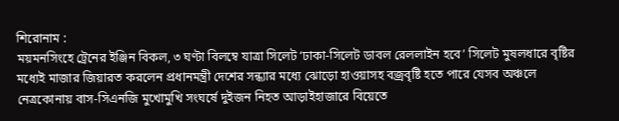শিরোনাম :
ময়মনসিংহে ট্রেনের ইঞ্জিন বিকল, ৩ ঘণ্টা বিলম্বে যাত্রা সিলেট ‘ঢাকা-সিলেট ডাবল রেললাইন হবে’ সিলেট মুষলধারে বৃষ্টির মধ্যেই মাজার জিয়ারত করলেন প্রধানমন্ত্রী দেশের সন্ধ্যার মধ্যে ঝোড়ো হাওয়াসহ বজ্রবৃষ্টি হতে পারে যেসব অঞ্চলে নেত্রকোনায় বাস-সিএনজি মুখোমুখি সংঘর্ষে দুইজন নিহত আড়াইহাজারে বিয়েতে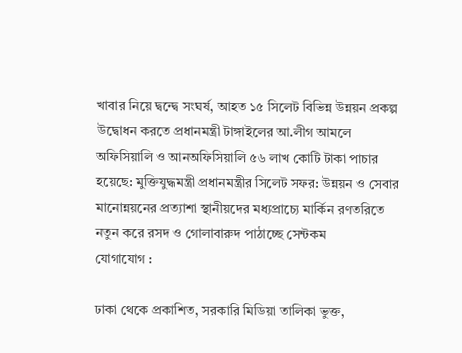খাবার নিয়ে দ্বন্দ্বে সংঘর্ষ, আহত ১৫ সিলেট বিভিন্ন উন্নয়ন প্রকল্প উদ্বোধন করতে প্রধানমন্ত্রী টাঙ্গাইলের আ.লীগ আমলে অফিসিয়ালি ও আনঅফিসিয়ালি ৫৬ লাখ কোটি টাকা পাচার হয়েছে: মুক্তিযুদ্ধমন্ত্রী প্রধানমন্ত্রীর সিলেট সফর: উন্নয়ন ও সেবার মানোন্নয়নের প্রত্যাশা স্থানীয়দের মধ্যপ্রাচ্যে মার্কিন রণতরিতে নতুন করে রসদ ও গোলাবারুদ পাঠাচ্ছে সেন্টকম
যোগাযোগ :

ঢাকা থেকে প্রকাশিত, সরকারি মিডিয়া তালিকা ভুক্ত,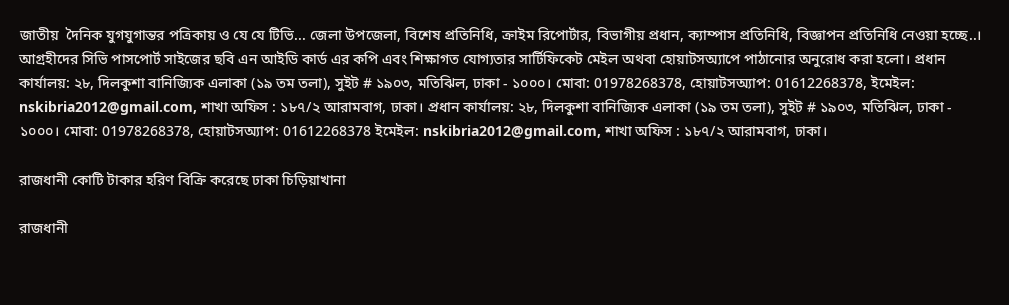জাতীয়  দৈনিক যুগযুগান্তর পত্রিকায় ও যে যে টিভি... জেলা উপজেলা, বিশেষ প্রতিনিধি, ক্রাইম রিপোর্টার, বিভাগীয় প্রধান, ক্যাম্পাস প্রতিনিধি, বিজ্ঞাপন প্রতিনিধি নেওয়া হচ্ছে..। আগ্রহীদের সিভি পাসপোর্ট সাইজের ছবি এন আইডি কার্ড এর কপি এবং শিক্ষাগত যোগ্যতার সার্টিফিকেট মেইল অথবা হোয়াটসঅ্যাপে পাঠানোর অনুরোধ করা হলো। প্রধান কার্যালয়: ২৮, দিলকুশা বানিজ্যিক এলাকা (১৯ তম তলা), সুইট # ১৯০৩, মতিঝিল, ঢাকা - ১০০০। মোবা: 01978268378, হোয়াটসঅ্যাপ: 01612268378, ইমেইল: nskibria2012@gmail.com, শাখা অফিস : ১৮৭/২ আরামবাগ, ঢাকা। প্রধান কার্যালয়: ২৮, দিলকুশা বানিজ্যিক এলাকা (১৯ তম তলা), সুইট # ১৯০৩, মতিঝিল, ঢাকা - ১০০০। মোবা: 01978268378, হোয়াটসঅ্যাপ: 01612268378 ইমেইল: nskibria2012@gmail.com, শাখা অফিস : ১৮৭/২ আরামবাগ, ঢাকা।

রাজধানী কোটি টাকার হরিণ বিক্রি করেছে ঢাকা চিড়িয়াখানা

রাজধানী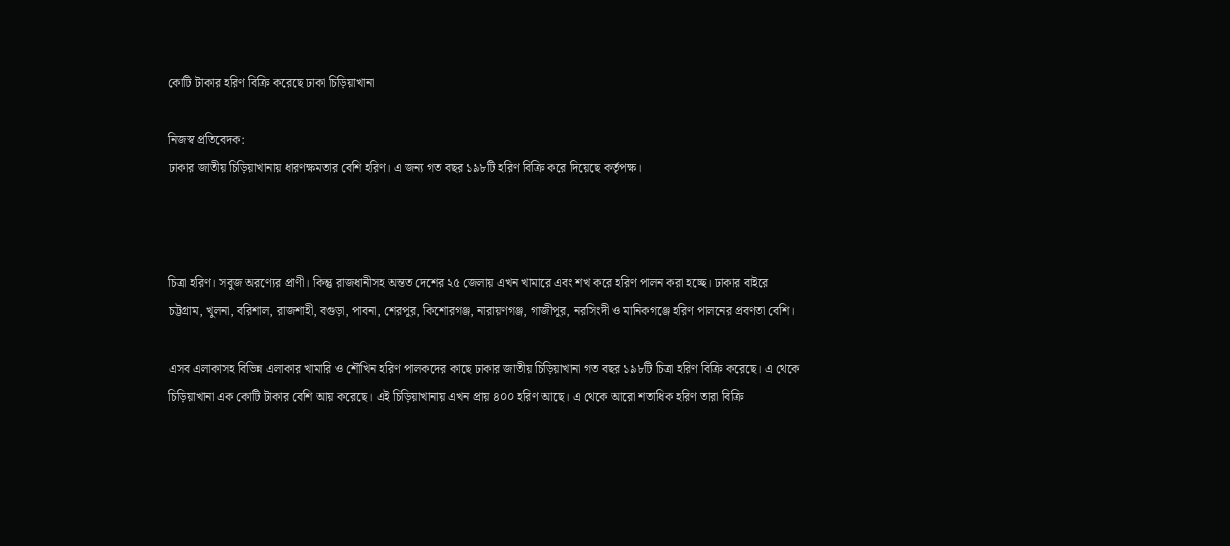কোটি টাকার হরিণ বিক্রি করেছে ঢাকা চিড়িয়াখানা

নিজস্ব প্রতিবেদক:
ঢাকার জাতীয় চিড়িয়াখানায় ধারণক্ষমতার বেশি হরিণ। এ জন্য গত বছর ১৯৮টি হরিণ বিক্রি করে দিয়েছে কর্তৃপক্ষ।



চিত্রা হরিণ। সবুজ অরণ্যের প্রাণী। কিন্তু রাজধানীসহ অন্তত দেশের ২৫ জেলায় এখন খামারে এবং শখ করে হরিণ পালন করা হচ্ছে। ঢাকার বাইরে চট্টগ্রাম, খুলনা, বরিশাল, রাজশাহী, বগুড়া, পাবনা, শেরপুর, কিশোরগঞ্জ, নারায়ণগঞ্জ, গাজীপুর, নরসিংদী ও মানিকগঞ্জে হরিণ পালনের প্রবণতা বেশি।

এসব এলাকাসহ বিভিন্ন এলাকার খামারি ও শৌখিন হরিণ পালকদের কাছে ঢাকার জাতীয় চিড়িয়াখানা গত বছর ১৯৮টি চিত্রা হরিণ বিক্রি করেছে। এ থেকে চিড়িয়াখানা এক কোটি টাকার বেশি আয় করেছে। এই চিড়িয়াখানায় এখন প্রায় ৪০০ হরিণ আছে। এ থেকে আরো শতাধিক হরিণ তারা বিক্রি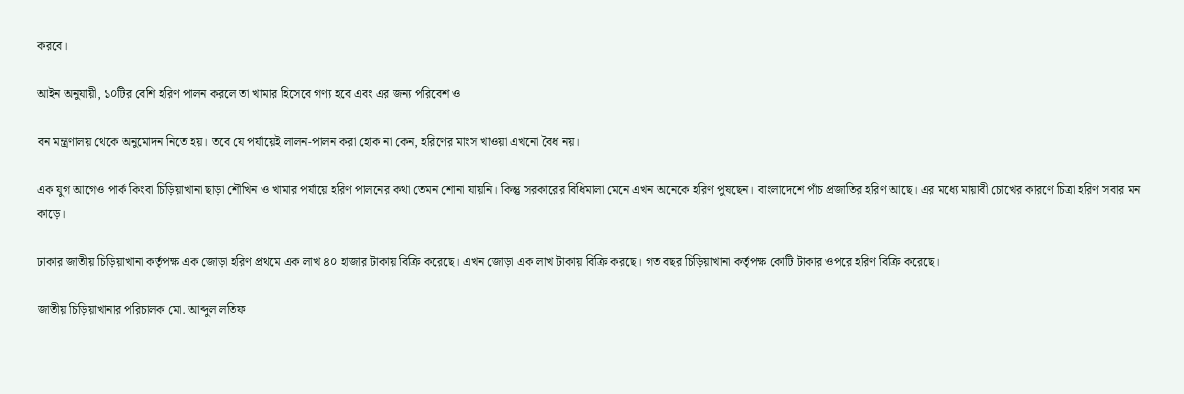করবে।

আইন অনুযায়ী, ১০টির বেশি হরিণ পালন করলে তা খামার হিসেবে গণ্য হবে এবং এর জন্য পরিবেশ ও

বন মন্ত্রণালয় থেকে অনুমোদন নিতে হয়। তবে যে পর্যায়েই লালন-পালন করা হোক না কেন, হরিণের মাংস খাওয়া এখনো বৈধ নয়।

এক যুগ আগেও পার্ক কিংবা চিড়িয়াখানা ছাড়া শৌখিন ও খামার পর্যায়ে হরিণ পালনের কথা তেমন শোনা যায়নি। কিন্তু সরকারের বিধিমালা মেনে এখন অনেকে হরিণ পুষছেন। বাংলাদেশে পাঁচ প্রজাতির হরিণ আছে। এর মধ্যে মায়াবী চোখের কারণে চিত্রা হরিণ সবার মন কাড়ে।

ঢাকার জাতীয় চিড়িয়াখানা কর্তৃপক্ষ এক জোড়া হরিণ প্রথমে এক লাখ ৪০ হাজার টাকায় বিক্রি করেছে। এখন জোড়া এক লাখ টাকায় বিক্রি করছে। গত বছর চিড়িয়াখানা কর্তৃপক্ষ কোটি টাকার ওপরে হরিণ বিক্রি করেছে।

জাতীয় চিড়িয়াখানার পরিচালক মো. আব্দুল লতিফ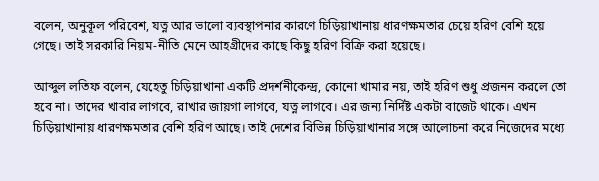বলেন, অনুকূল পরিবেশ, যত্ন আর ভালো ব্যবস্থাপনার কারণে চিড়িয়াখানায় ধারণক্ষমতার চেয়ে হরিণ বেশি হয়ে গেছে। তাই সরকারি নিয়ম-নীতি মেনে আহগ্রীদের কাছে কিছু হরিণ বিক্রি করা হয়েছে।

আব্দুল লতিফ বলেন, যেহেতু চিড়িয়াখানা একটি প্রদর্শনীকেন্দ্র, কোনো খামার নয়, তাই হরিণ শুধু প্রজনন করলে তো হবে না। তাদের খাবার লাগবে, রাখার জায়গা লাগবে, যত্ন লাগবে। এর জন্য নির্দিষ্ট একটা বাজেট থাকে। এখন চিড়িয়াখানায় ধারণক্ষমতার বেশি হরিণ আছে। তাই দেশের বিভিন্ন চিড়িয়াখানার সঙ্গে আলোচনা করে নিজেদের মধ্যে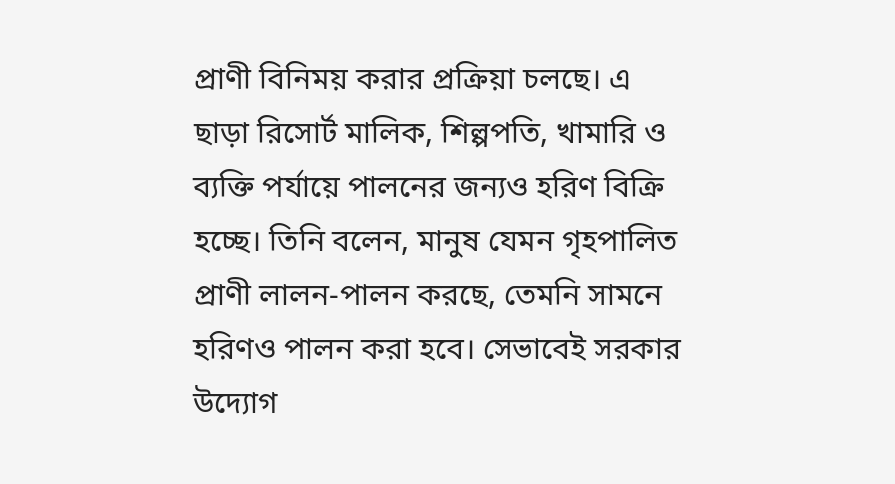প্রাণী বিনিময় করার প্রক্রিয়া চলছে। এ ছাড়া রিসোর্ট মালিক, শিল্পপতি, খামারি ও ব্যক্তি পর্যায়ে পালনের জন্যও হরিণ বিক্রি হচ্ছে। তিনি বলেন, মানুষ যেমন গৃহপালিত প্রাণী লালন-পালন করছে, তেমনি সামনে হরিণও পালন করা হবে। সেভাবেই সরকার উদ্যোগ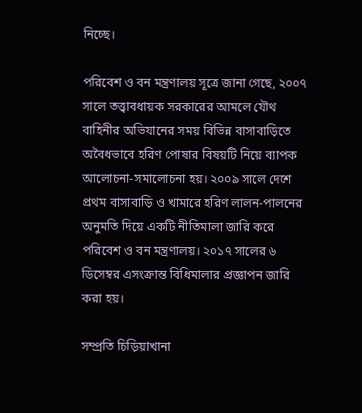নিচ্ছে।

পরিবেশ ও বন মন্ত্রণালয় সূত্রে জানা গেছে, ২০০৭ সালে তত্ত্বাবধায়ক সরকারের আমলে যৌথ বাহিনীর অভিযানের সময় বিভিন্ন বাসাবাড়িতে অবৈধভাবে হরিণ পোষার বিষয়টি নিয়ে ব্যাপক আলোচনা-সমালোচনা হয়। ২০০৯ সালে দেশে প্রথম বাসাবাড়ি ও খামারে হরিণ লালন-পালনের অনুমতি দিয়ে একটি নীতিমালা জারি করে পরিবেশ ও বন মন্ত্রণালয়। ২০১৭ সালের ৬ ডিসেম্বর এসংক্রান্ত বিধিমালার প্রজ্ঞাপন জারি করা হয়।

সম্প্রতি চিড়িয়াখানা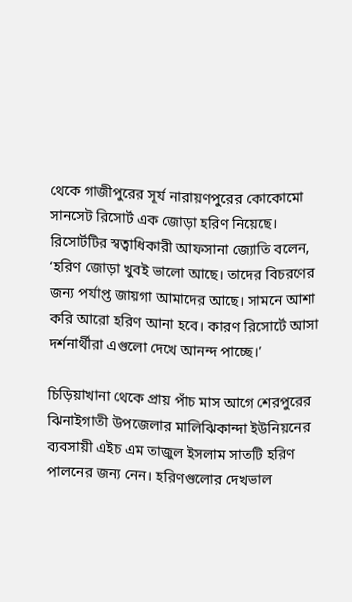থেকে গাজীপুরের সূর্য নারায়ণপুরের কোকোমো সানসেট রিসোর্ট এক জোড়া হরিণ নিয়েছে। রিসোর্টটির স্বত্বাধিকারী আফসানা জ্যোতি বলেন, ‘হরিণ জোড়া খুবই ভালো আছে। তাদের বিচরণের জন্য পর্যাপ্ত জায়গা আমাদের আছে। সামনে আশা করি আরো হরিণ আনা হবে। কারণ রিসোর্টে আসা দর্শনার্থীরা এগুলো দেখে আনন্দ পাচ্ছে।’

চিড়িয়াখানা থেকে প্রায় পাঁচ মাস আগে শেরপুরের ঝিনাইগাতী উপজেলার মালিঝিকান্দা ইউনিয়নের ব্যবসায়ী এইচ এম তাজুল ইসলাম সাতটি হরিণ পালনের জন্য নেন। হরিণগুলোর দেখভাল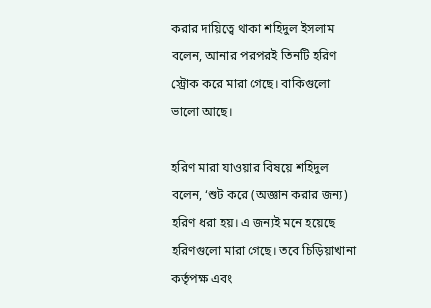করার দায়িত্বে থাকা শহিদুল ইসলাম বলেন, আনার পরপরই তিনটি হরিণ স্ট্রোক করে মারা গেছে। বাকিগুলো ভালো আছে।

হরিণ মারা যাওয়ার বিষয়ে শহিদুল বলেন, ‘শুট করে (অজ্ঞান করার জন্য) হরিণ ধরা হয়। এ জন্যই মনে হয়েছে হরিণগুলো মারা গেছে। তবে চিড়িয়াখানা কর্তৃপক্ষ এবং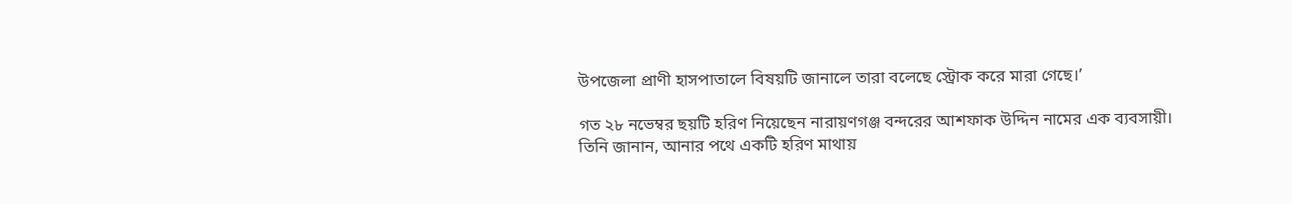উপজেলা প্রাণী হাসপাতালে বিষয়টি জানালে তারা বলেছে স্ট্রোক করে মারা গেছে।’

গত ২৮ নভেম্বর ছয়টি হরিণ নিয়েছেন নারায়ণগঞ্জ বন্দরের আশফাক উদ্দিন নামের এক ব্যবসায়ী। তিনি জানান, আনার পথে একটি হরিণ মাথায়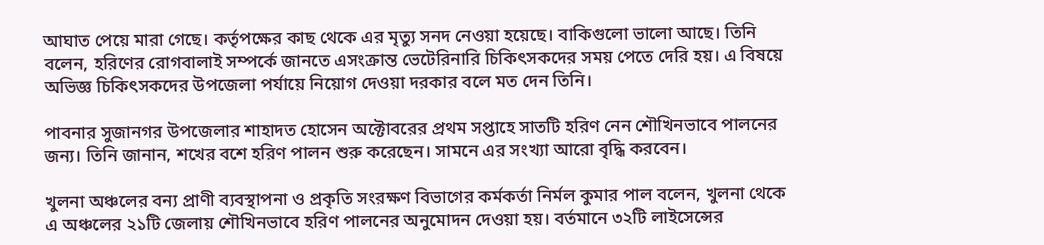আঘাত পেয়ে মারা গেছে। কর্তৃপক্ষের কাছ থেকে এর মৃত্যু সনদ নেওয়া হয়েছে। বাকিগুলো ভালো আছে। তিনি বলেন, হরিণের রোগবালাই সম্পর্কে জানতে এসংক্রান্ত ভেটেরিনারি চিকিৎসকদের সময় পেতে দেরি হয়। এ বিষয়ে অভিজ্ঞ চিকিৎসকদের উপজেলা পর্যায়ে নিয়োগ দেওয়া দরকার বলে মত দেন তিনি।

পাবনার সুজানগর উপজেলার শাহাদত হোসেন অক্টোবরের প্রথম সপ্তাহে সাতটি হরিণ নেন শৌখিনভাবে পালনের জন্য। তিনি জানান, শখের বশে হরিণ পালন শুরু করেছেন। সামনে এর সংখ্যা আরো বৃদ্ধি করবেন।

খুলনা অঞ্চলের বন্য প্রাণী ব্যবস্থাপনা ও প্রকৃতি সংরক্ষণ বিভাগের কর্মকর্তা নির্মল কুমার পাল বলেন, খুলনা থেকে এ অঞ্চলের ২১টি জেলায় শৌখিনভাবে হরিণ পালনের অনুমোদন দেওয়া হয়। বর্তমানে ৩২টি লাইসেন্সের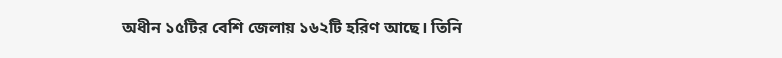অধীন ১৫টির বেশি জেলায় ১৬২টি হরিণ আছে। তিনি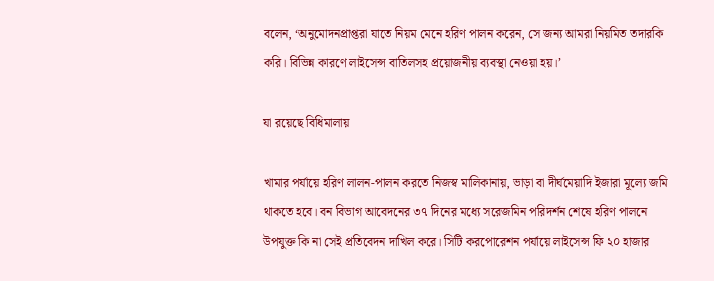বলেন, ‘অনুমোদনপ্রাপ্তরা যাতে নিয়ম মেনে হরিণ পালন করেন, সে জন্য আমরা নিয়মিত তদারকি করি। বিভিন্ন কারণে লাইসেন্স বাতিলসহ প্রয়োজনীয় ব্যবস্থা নেওয়া হয়।’

যা রয়েছে বিধিমালায়

খামার পর্যায়ে হরিণ লালন-পালন করতে নিজস্ব মালিকানায়, ভাড়া বা দীর্ঘমেয়াদি ইজারা মূল্যে জমি থাকতে হবে। বন বিভাগ আবেদনের ৩৭ দিনের মধ্যে সরেজমিন পরিদর্শন শেষে হরিণ পালনে উপযুক্ত কি না সেই প্রতিবেদন দাখিল করে। সিটি করপোরেশন পর্যায়ে লাইসেন্স ফি ২০ হাজার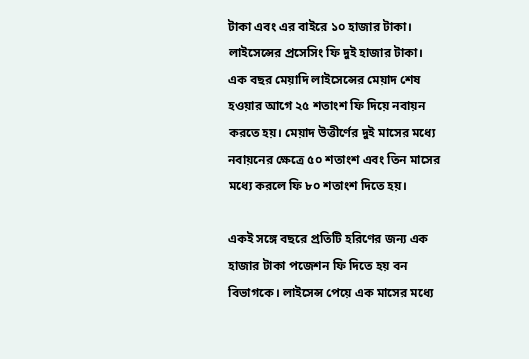টাকা এবং এর বাইরে ১০ হাজার টাকা। লাইসেন্সের প্রসেসিং ফি দুই হাজার টাকা। এক বছর মেয়াদি লাইসেন্সের মেয়াদ শেষ হওয়ার আগে ২৫ শতাংশ ফি দিয়ে নবায়ন করতে হয়। মেয়াদ উত্তীর্ণের দুই মাসের মধ্যে নবায়নের ক্ষেত্রে ৫০ শতাংশ এবং তিন মাসের মধ্যে করলে ফি ৮০ শতাংশ দিতে হয়।

একই সঙ্গে বছরে প্রতিটি হরিণের জন্য এক হাজার টাকা পজেশন ফি দিতে হয় বন বিভাগকে। লাইসেন্স পেয়ে এক মাসের মধ্যে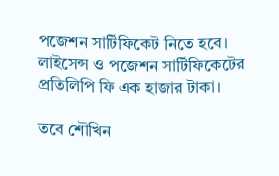পজেশন সার্টিফিকেট নিতে হবে। লাইসেন্স ও পজেশন সার্টিফিকেটের প্রতিলিপি ফি এক হাজার টাকা।

তবে শৌখিন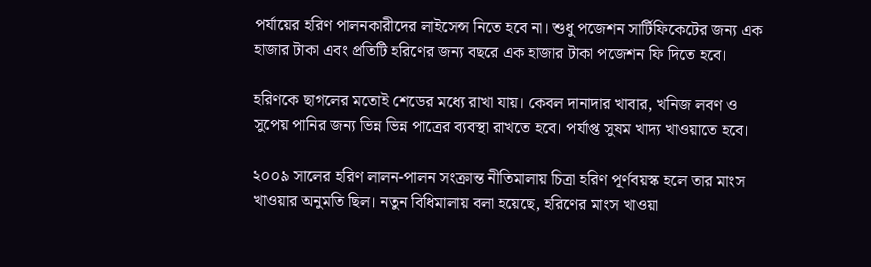পর্যায়ের হরিণ পালনকারীদের লাইসেন্স নিতে হবে না। শুধু পজেশন সার্টিফিকেটের জন্য এক হাজার টাকা এবং প্রতিটি হরিণের জন্য বছরে এক হাজার টাকা পজেশন ফি দিতে হবে।

হরিণকে ছাগলের মতোই শেডের মধ্যে রাখা যায়। কেবল দানাদার খাবার, খনিজ লবণ ও সুপেয় পানির জন্য ভিন্ন ভিন্ন পাত্রের ব্যবস্থা রাখতে হবে। পর্যাপ্ত সুষম খাদ্য খাওয়াতে হবে।

২০০৯ সালের হরিণ লালন-পালন সংক্রান্ত নীতিমালায় চিত্রা হরিণ পূর্ণবয়স্ক হলে তার মাংস খাওয়ার অনুমতি ছিল। নতুন বিধিমালায় বলা হয়েছে, হরিণের মাংস খাওয়া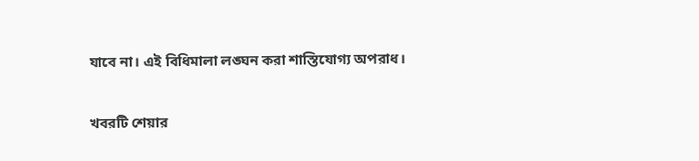যাবে না। এই বিধিমালা লঙ্ঘন করা শাস্তিযোগ্য অপরাধ।

খবরটি শেয়ার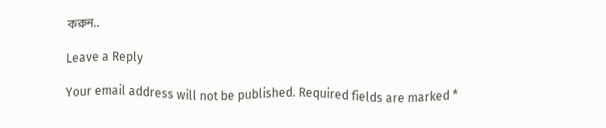করুন..

Leave a Reply

Your email address will not be published. Required fields are marked *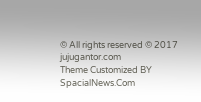© All rights reserved © 2017 jujugantor.com
Theme Customized BY SpacialNews.Com